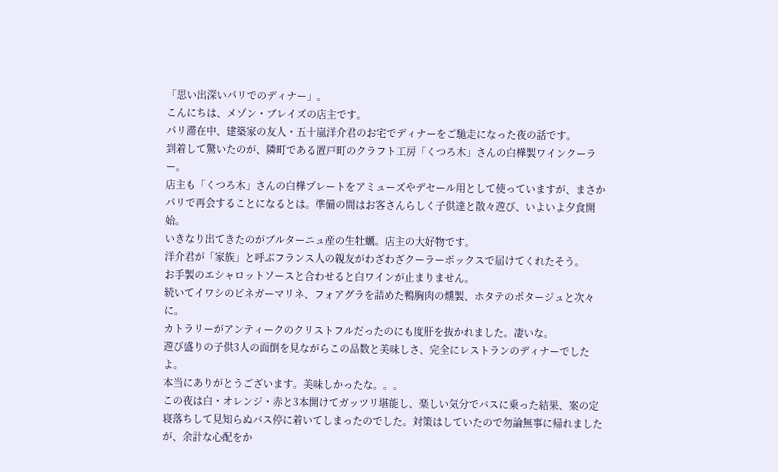「思い出深いパリでのディナー」。
こんにちは、メゾン・ブレイズの店主です。
パリ滞在中、建築家の友人・五十嵐洋介君のお宅でディナーをご馳走になった夜の話です。
到着して驚いたのが、隣町である置戸町のクラフト工房「くつろ木」さんの白樺製ワインクーラー。
店主も「くつろ木」さんの白樺プレートをアミューズやデセール用として使っていますが、まさかパリで再会することになるとは。準備の間はお客さんらしく子供達と散々遊び、いよいよ夕食開始。
いきなり出てきたのがブルターニュ産の生牡蠣。店主の大好物です。
洋介君が「家族」と呼ぶフランス人の親友がわざわざクーラーボックスで届けてくれたそう。
お手製のエシャロットソースと合わせると白ワインが止まりません。
続いてイワシのビネガーマリネ、フォアグラを詰めた鴨胸肉の燻製、ホタテのポタージュと次々に。
カトラリーがアンティークのクリストフルだったのにも度肝を抜かれました。凄いな。
遊び盛りの子供3人の面倒を見ながらこの品数と美味しさ、完全にレストランのディナーでしたよ。
本当にありがとうございます。美味しかったな。。。
この夜は白・オレンジ・赤と3本開けてガッツリ堪能し、楽しい気分でバスに乗った結果、案の定寝落ちして見知らぬバス停に着いてしまったのでした。対策はしていたので勿論無事に帰れましたが、余計な心配をか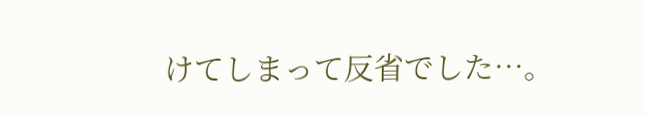けてしまって反省でした…。